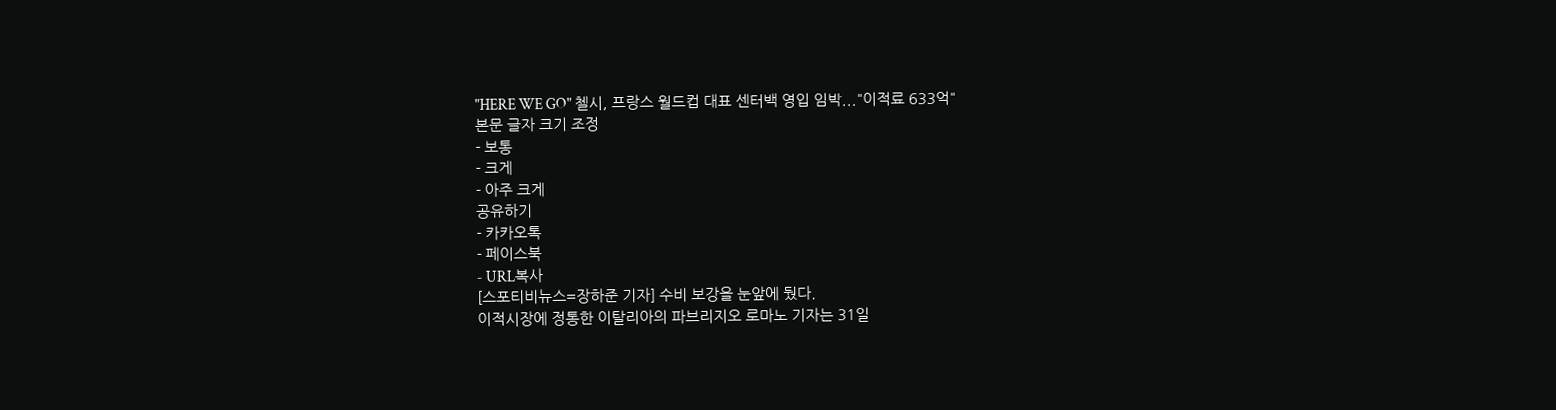"HERE WE GO" 첼시, 프랑스 월드컵 대표 센터백 영입 임박..."이적료 633억"
본문 글자 크기 조정
- 보통
- 크게
- 아주 크게
공유하기
- 카카오톡
- 페이스북
- URL복사
[스포티비뉴스=장하준 기자] 수비 보강을 눈앞에 뒀다.
이적시장에 정통한 이탈리아의 파브리지오 로마노 기자는 31일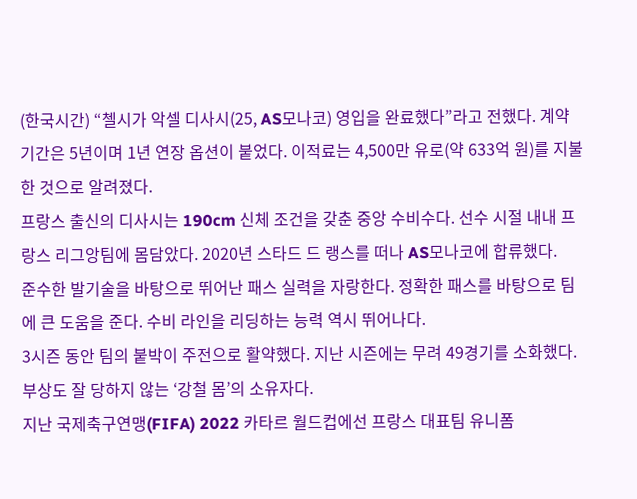(한국시간) “첼시가 악셀 디사시(25, AS모나코) 영입을 완료했다”라고 전했다. 계약 기간은 5년이며 1년 연장 옵션이 붙었다. 이적료는 4,500만 유로(약 633억 원)를 지불한 것으로 알려졌다.
프랑스 출신의 디사시는 190cm 신체 조건을 갖춘 중앙 수비수다. 선수 시절 내내 프랑스 리그앙팀에 몸담았다. 2020년 스타드 드 랭스를 떠나 AS모나코에 합류했다.
준수한 발기술을 바탕으로 뛰어난 패스 실력을 자랑한다. 정확한 패스를 바탕으로 팀에 큰 도움을 준다. 수비 라인을 리딩하는 능력 역시 뛰어나다.
3시즌 동안 팀의 붙박이 주전으로 활약했다. 지난 시즌에는 무려 49경기를 소화했다. 부상도 잘 당하지 않는 ‘강철 몸’의 소유자다.
지난 국제축구연맹(FIFA) 2022 카타르 월드컵에선 프랑스 대표팀 유니폼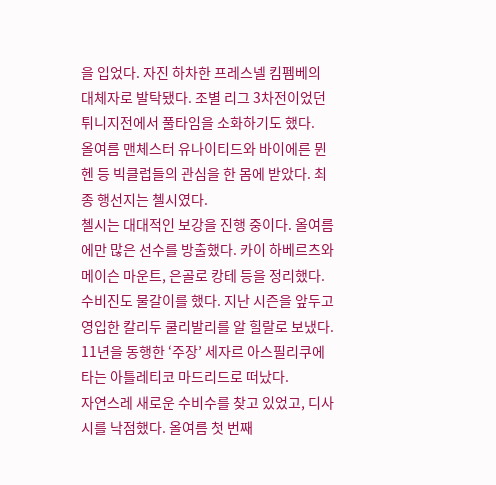을 입었다. 자진 하차한 프레스넬 킴펨베의 대체자로 발탁됐다. 조별 리그 3차전이었던 튀니지전에서 풀타임을 소화하기도 했다.
올여름 맨체스터 유나이티드와 바이에른 뮌헨 등 빅클럽들의 관심을 한 몸에 받았다. 최종 행선지는 첼시였다.
첼시는 대대적인 보강을 진행 중이다. 올여름에만 많은 선수를 방출했다. 카이 하베르츠와 메이슨 마운트, 은골로 캉테 등을 정리했다. 수비진도 물갈이를 했다. 지난 시즌을 앞두고 영입한 칼리두 쿨리발리를 알 힐랄로 보냈다. 11년을 동행한 ‘주장’ 세자르 아스필리쿠에타는 아틀레티코 마드리드로 떠났다.
자연스레 새로운 수비수를 찾고 있었고, 디사시를 낙점했다. 올여름 첫 번째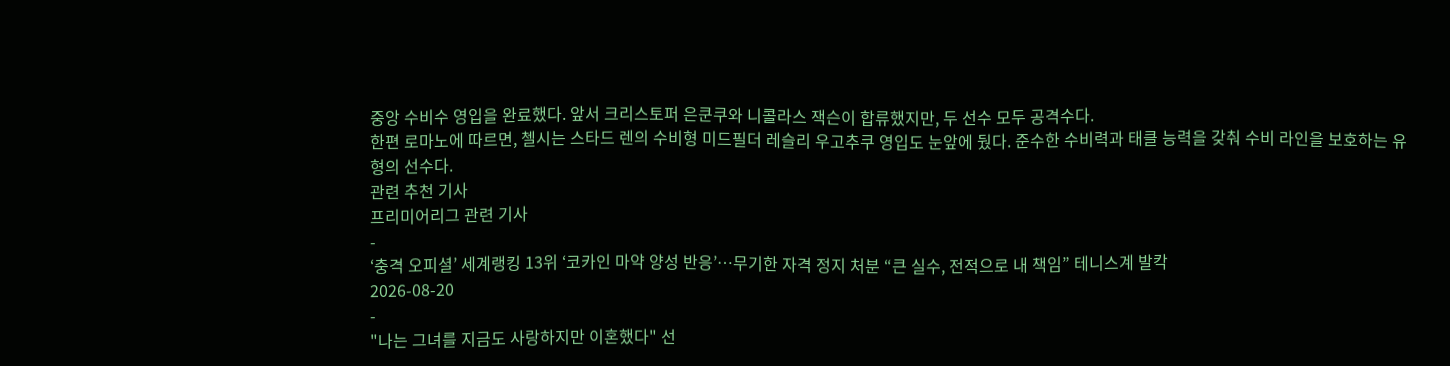중앙 수비수 영입을 완료했다. 앞서 크리스토퍼 은쿤쿠와 니콜라스 잭슨이 합류했지만, 두 선수 모두 공격수다.
한편 로마노에 따르면, 첼시는 스타드 렌의 수비형 미드필더 레슬리 우고추쿠 영입도 눈앞에 뒀다. 준수한 수비력과 태클 능력을 갖춰 수비 라인을 보호하는 유형의 선수다.
관련 추천 기사
프리미어리그 관련 기사
-
‘충격 오피셜’ 세계랭킹 13위 ‘코카인 마약 양성 반응’…무기한 자격 정지 처분 “큰 실수, 전적으로 내 책임” 테니스계 발칵
2026-08-20
-
"나는 그녀를 지금도 사랑하지만 이혼했다" 선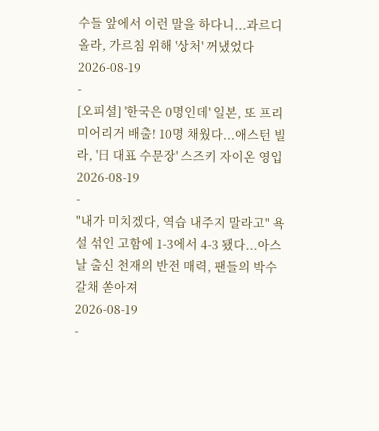수들 앞에서 이런 말을 하다니...과르디올라, 가르침 위해 '상처' 꺼냈었다
2026-08-19
-
[오피셜] '한국은 0명인데' 일본, 또 프리미어리거 배출! 10명 채웠다...애스턴 빌라, '日 대표 수문장' 스즈키 자이온 영입
2026-08-19
-
"내가 미치겠다, 역습 내주지 말라고" 욕설 섞인 고함에 1-3에서 4-3 됐다...아스날 출신 천재의 반전 매력, 팬들의 박수 갈채 쏟아져
2026-08-19
-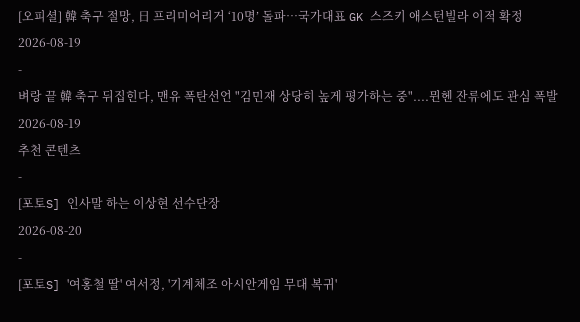[오피셜] 韓 축구 절망, 日 프리미어리거 ‘10명’ 돌파…국가대표 GK 스즈키 애스턴빌라 이적 확정
2026-08-19
-
벼랑 끝 韓 축구 뒤집힌다, 맨유 폭탄선언 "김민재 상당히 높게 평가하는 중"....뮌헨 잔류에도 관심 폭발
2026-08-19
추천 콘텐츠
-
[포토S] 인사말 하는 이상현 선수단장
2026-08-20
-
[포토S] '여홍철 딸' 여서정, '기계체조 아시안게임 무대 복귀'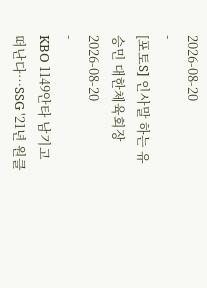2026-08-20
-
[포토S] 인사말 하는 유승민 대한체육회장
2026-08-20
-
KBO 1149안타 남기고 떠난다…SSG '21년 원클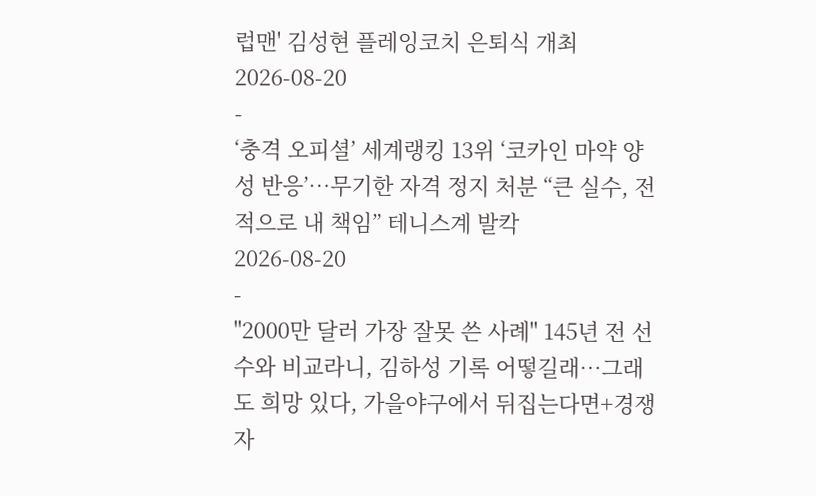럽맨' 김성현 플레잉코치 은퇴식 개최
2026-08-20
-
‘충격 오피셜’ 세계랭킹 13위 ‘코카인 마약 양성 반응’…무기한 자격 정지 처분 “큰 실수, 전적으로 내 책임” 테니스계 발칵
2026-08-20
-
"2000만 달러 가장 잘못 쓴 사례" 145년 전 선수와 비교라니, 김하성 기록 어떻길래…그래도 희망 있다, 가을야구에서 뒤집는다면+경쟁자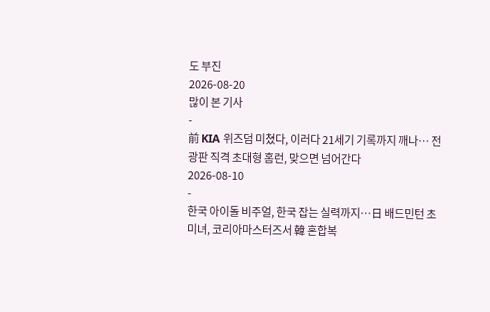도 부진
2026-08-20
많이 본 기사
-
前 KIA 위즈덤 미쳤다, 이러다 21세기 기록까지 깨나… 전광판 직격 초대형 홈런, 맞으면 넘어간다
2026-08-10
-
한국 아이돌 비주얼, 한국 잡는 실력까지…日 배드민턴 초미녀, 코리아마스터즈서 韓 혼합복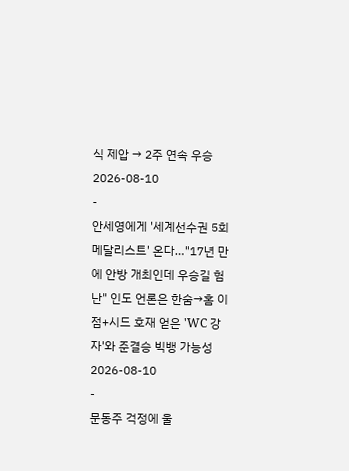식 제압 → 2주 연속 우승
2026-08-10
-
안세영에게 '세계선수권 5회 메달리스트' 온다…"17년 만에 안방 개최인데 우승길 험난" 인도 언론은 한숨→홈 이점+시드 호재 얻은 'WC 강자'와 준결승 빅뱅 가능성
2026-08-10
-
문동주 걱정에 울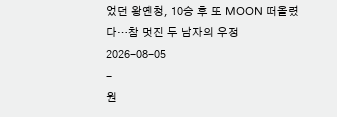었던 왕옌청, 10승 후 또 MOON 떠올렸다…참 멋진 두 남자의 우정
2026-08-05
-
원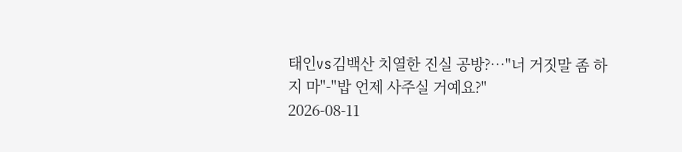태인vs김백산 치열한 진실 공방?…"너 거짓말 좀 하지 마"-"밥 언제 사주실 거예요?"
2026-08-11